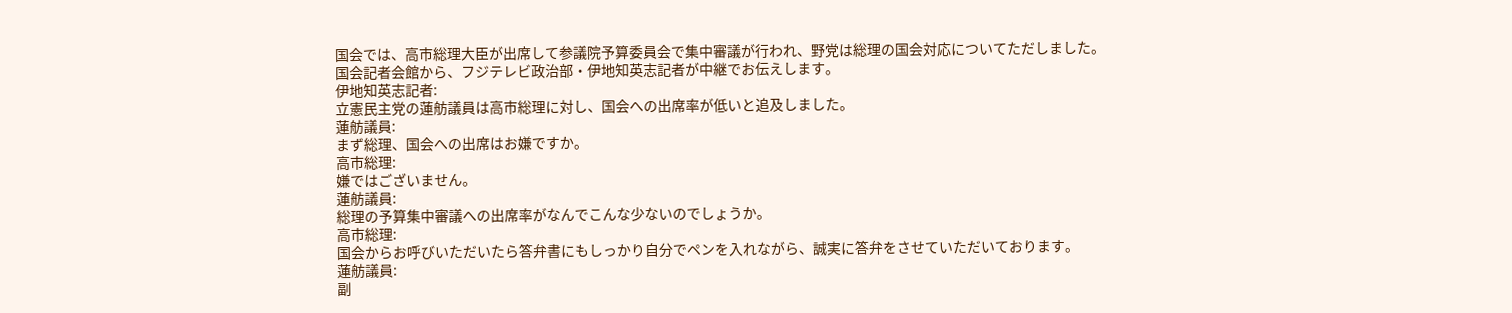国会では、高市総理大臣が出席して参議院予算委員会で集中審議が行われ、野党は総理の国会対応についてただしました。
国会記者会館から、フジテレビ政治部・伊地知英志記者が中継でお伝えします。
伊地知英志記者:
立憲民主党の蓮舫議員は高市総理に対し、国会への出席率が低いと追及しました。
蓮舫議員:
まず総理、国会への出席はお嫌ですか。
高市総理:
嫌ではございません。
蓮舫議員:
総理の予算集中審議への出席率がなんでこんな少ないのでしょうか。
高市総理:
国会からお呼びいただいたら答弁書にもしっかり自分でペンを入れながら、誠実に答弁をさせていただいております。
蓮舫議員:
副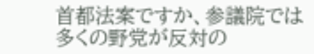首都法案ですか、参議院では多くの野党が反対の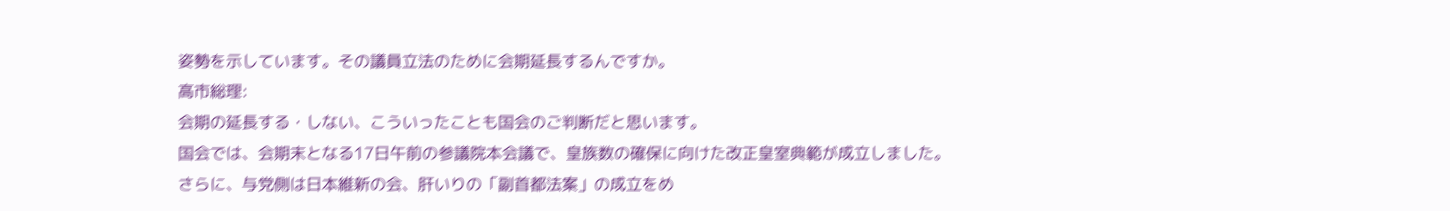姿勢を示しています。その議員立法のために会期延長するんですか。
高市総理:
会期の延長する・しない、こういったことも国会のご判断だと思います。
国会では、会期末となる17日午前の参議院本会議で、皇族数の確保に向けた改正皇室典範が成立しました。
さらに、与党側は日本維新の会、肝いりの「副首都法案」の成立をめ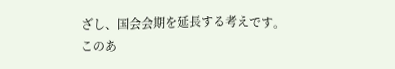ざし、国会会期を延長する考えです。
このあ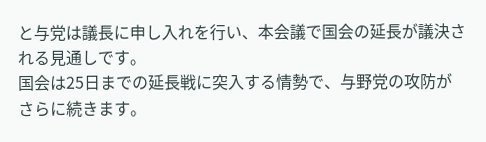と与党は議長に申し入れを行い、本会議で国会の延長が議決される見通しです。
国会は25日までの延長戦に突入する情勢で、与野党の攻防がさらに続きます。